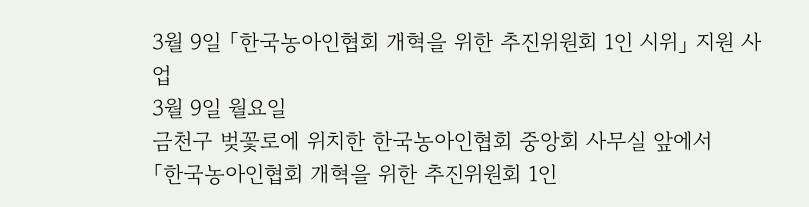3월 9일 「한국농아인협회 개혁을 위한 추진위원회 1인 시위」 지원 사업
3월 9일 월요일
금천구 벚꽃로에 위치한 한국농아인협회 중앙회 사무실 앞에서
「한국농아인협회 개혁을 위한 추진위원회 1인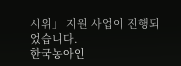시위」 지원 사업이 진행되었습니다.
한국농아인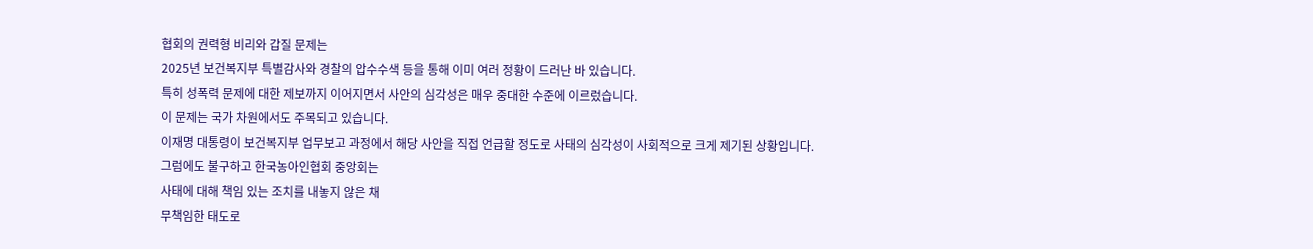협회의 권력형 비리와 갑질 문제는
2025년 보건복지부 특별감사와 경찰의 압수수색 등을 통해 이미 여러 정황이 드러난 바 있습니다.
특히 성폭력 문제에 대한 제보까지 이어지면서 사안의 심각성은 매우 중대한 수준에 이르렀습니다.
이 문제는 국가 차원에서도 주목되고 있습니다.
이재명 대통령이 보건복지부 업무보고 과정에서 해당 사안을 직접 언급할 정도로 사태의 심각성이 사회적으로 크게 제기된 상황입니다.
그럼에도 불구하고 한국농아인협회 중앙회는
사태에 대해 책임 있는 조치를 내놓지 않은 채
무책임한 태도로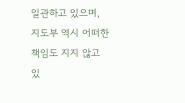일관하고 있으며,
지도부 역시 어떠한 책임도 지지 않고 있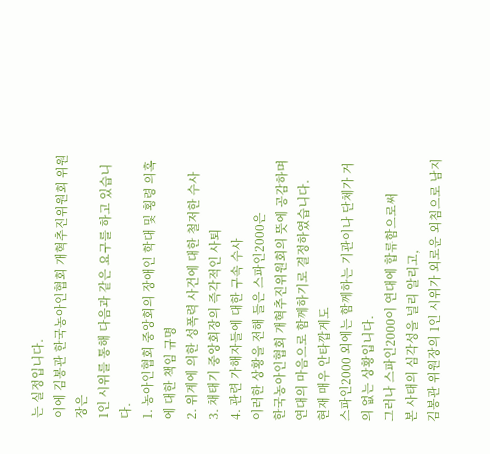는 실정입니다.
이에 김봉관 한국농아인협회 개혁추진위원회 위원장은
1인 시위를 통해 다음과 같은 요구를 하고 있습니다.
1. 농아인협회 중앙회의 장애인 학대 및 횡령 의혹에 대한 책임 규명
2. 위계에 의한 성폭력 사건에 대한 철저한 수사
3. 채태기 중앙회장의 즉각적인 사퇴
4. 관련 가해자들에 대한 구속 수사
이러한 상황을 전해 들은 스파인2000은
한국농아인협회 개혁추진위원회의 뜻에 공감하며
연대의 마음으로 함께하기로 결정하였습니다.
현재 매우 안타깝게도
스파인2000 외에는 함께하는 기관이나 단체가 거의 없는 상황입니다.
그러나 스파인2000이 연대에 합류함으로써
본 사태의 심각성을 널리 알리고,
김봉관 위원장의 1인 시위가 외로운 외침으로 남지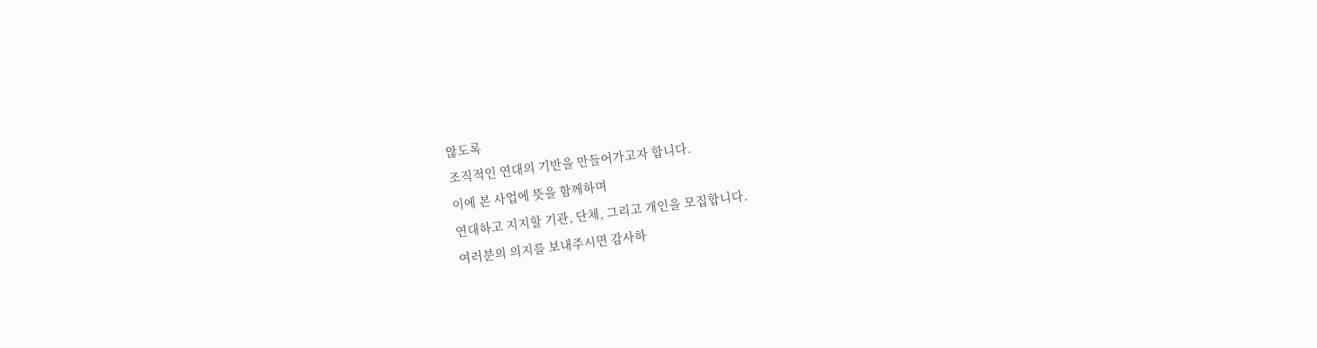않도록
조직적인 연대의 기반을 만들어가고자 합니다.
이에 본 사업에 뜻을 함께하며
연대하고 지지할 기관, 단체, 그리고 개인을 모집합니다.
여러분의 의지를 보내주시면 감사하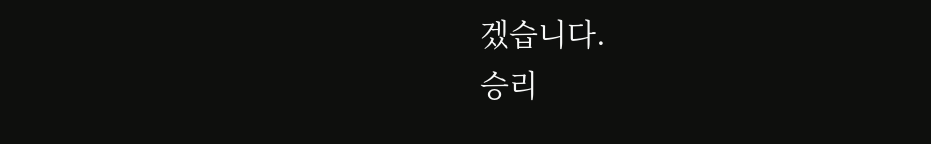겠습니다.
승리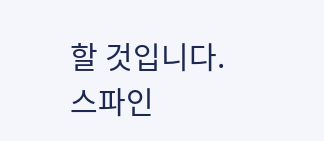할 것입니다.
스파인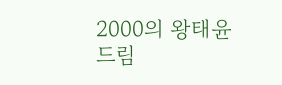2000의 왕태윤 드림